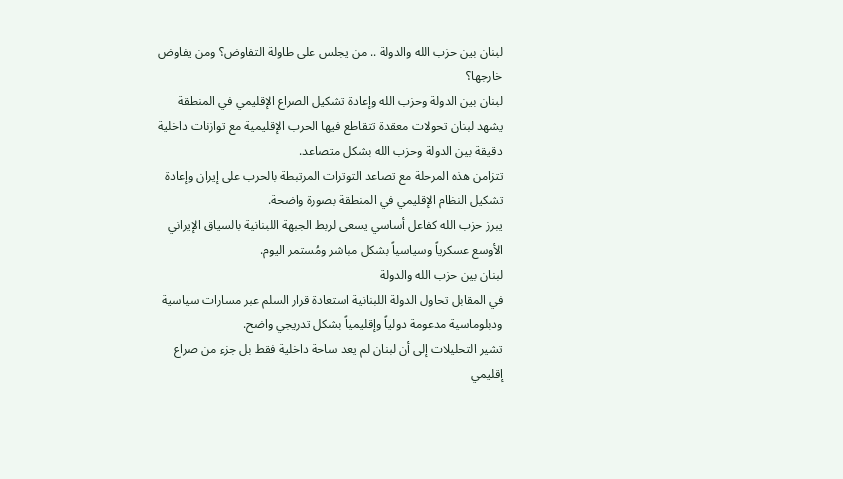لبنان بين حزب الله والدولة .. من يجلس على طاولة التفاوض؟ ومن يفاوض خارجها؟
لبنان بين الدولة وحزب الله وإعادة تشكيل الصراع الإقليمي في المنطقة
يشهد لبنان تحولات معقدة تتقاطع فيها الحرب الإقليمية مع توازنات داخلية دقيقة بين الدولة وحزب الله بشكل متصاعد.
تتزامن هذه المرحلة مع تصاعد التوترات المرتبطة بالحرب على إيران وإعادة تشكيل النظام الإقليمي في المنطقة بصورة واضحة.
يبرز حزب الله كفاعل أساسي يسعى لربط الجبهة اللبنانية بالسياق الإيراني الأوسع عسكرياً وسياسياً بشكل مباشر ومُستمر اليوم.
لبنان بين حزب الله والدولة
في المقابل تحاول الدولة اللبنانية استعادة قرار السلم عبر مسارات سياسية ودبلوماسية مدعومة دولياً وإقليمياً بشكل تدريجي واضح.
تشير التحليلات إلى أن لبنان لم يعد ساحة داخلية فقط بل جزء من صراع إقليمي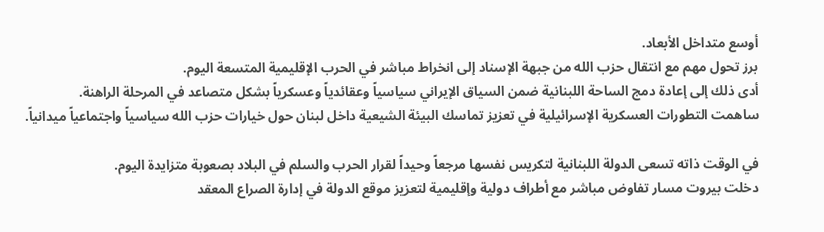أوسع متداخل الأبعاد.
برز تحول مهم مع انتقال حزب الله من جبهة الإسناد إلى انخراط مباشر في الحرب الإقليمية المتسعة اليوم.
أدى ذلك إلى إعادة دمج الساحة اللبنانية ضمن السياق الإيراني سياسياً وعقائدياً وعسكرياً بشكل متصاعد في المرحلة الراهنة.
ساهمت التطورات العسكرية الإسرائيلية في تعزيز تماسك البيئة الشيعية داخل لبنان حول خيارات حزب الله سياسياً واجتماعياً ميدانياً.

في الوقت ذاته تسعى الدولة اللبنانية لتكريس نفسها مرجعاً وحيداً لقرار الحرب والسلم في البلاد بصعوبة متزايدة اليوم.
دخلت بيروت مسار تفاوض مباشر مع أطراف دولية وإقليمية لتعزيز موقع الدولة في إدارة الصراع المعقد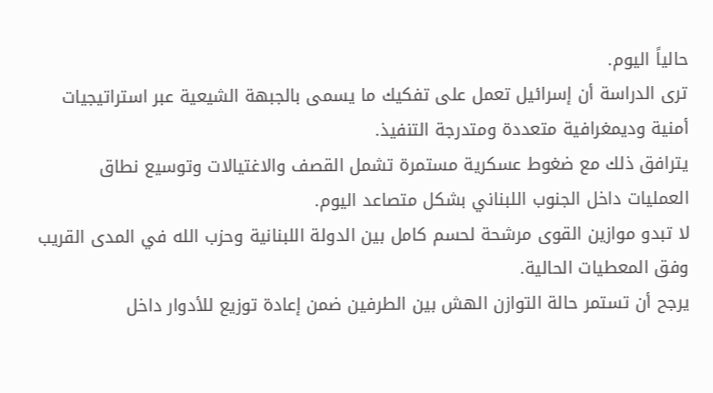حالياً اليوم.
ترى الدراسة أن إسرائيل تعمل على تفكيك ما يسمى بالجبهة الشيعية عبر استراتيجيات أمنية وديمغرافية متعددة ومتدرجة التنفيذ.
يترافق ذلك مع ضغوط عسكرية مستمرة تشمل القصف والاغتيالات وتوسيع نطاق العمليات داخل الجنوب اللبناني بشكل متصاعد اليوم.
لا تبدو موازين القوى مرشحة لحسم كامل بين الدولة اللبنانية وحزب الله في المدى القريب وفق المعطيات الحالية.
يرجح أن تستمر حالة التوازن الهش بين الطرفين ضمن إعادة توزيع للأدوار داخل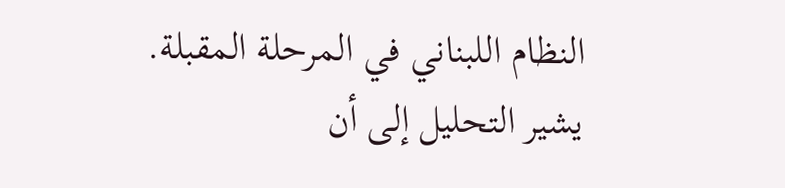النظام اللبناني في المرحلة المقبلة.
يشير التحليل إلى أن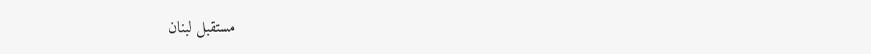مستقبل لبنان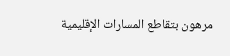مرهون بتقاطع المسارات الإقليمية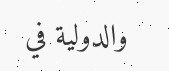والدولية في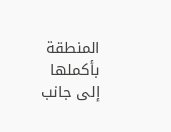المنطقة بأكملها إلى جانب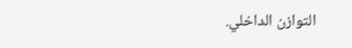التوازن الداخلي.